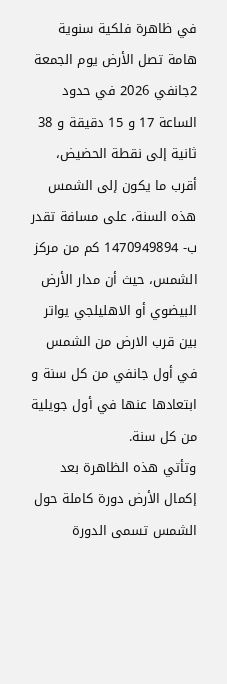في ظاهرة فلكية سنوية هامة تصل الأرض يوم الجمعة 2جانفي 2026 في حدود الساعة 17 و 15 دقيقة و 38 ثانية إلى نقطة الحضيض، أقرب ما يكون إلى الشمس هذه السنة، على مسافة تقدر ب- 1470949894 كم من مركز الشمس، حيث أن مدار الأرض البيضوي أو الاهليلجي يواتر بين قرب الارض من الشمس في أول جانفي من كل سنة و ابتعادها عنها في أول جويلية من كل سنة.
وتأتي هذه الظاهرة بعد إكمال الأرض دورة كاملة حول الشمس تسمى الدورة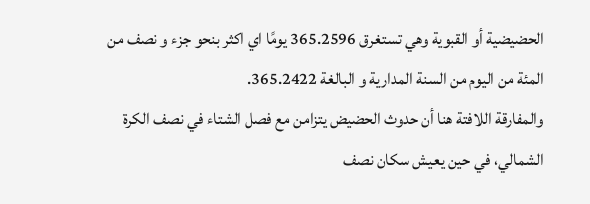الحضيضية أو القبوية وهي تستغرق 365.2596 يومًا اي اكثر بنحو جزء و نصف من المئة من اليوم من السنة المدارية و البالغة 365.2422.
والمفارقة اللافتة هنا أن حدوث الحضيض يتزامن مع فصل الشتاء في نصف الكرة الشمالي، في حين يعيش سكان نصف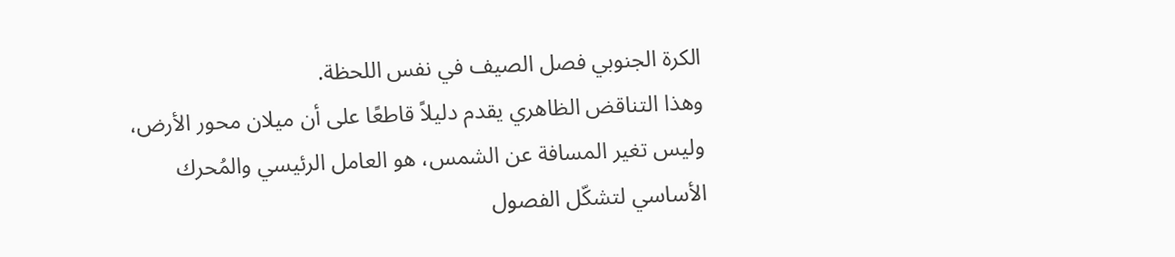الكرة الجنوبي فصل الصيف في نفس اللحظة.
وهذا التناقض الظاهري يقدم دليلاً قاطعًا على أن ميلان محور الأرض، وليس تغير المسافة عن الشمس، هو العامل الرئيسي والمُحرك الأساسي لتشكّل الفصول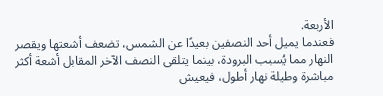الأربعة.
فعندما يميل أحد النصفين بعيدًا عن الشمس، تضعف أشعتها ويقصر النهار مما يُسبب البرودة، بينما يتلقى النصف الآخر المقابل أشعة أكثر مباشرة وطيلة نهار أطول، فيعيش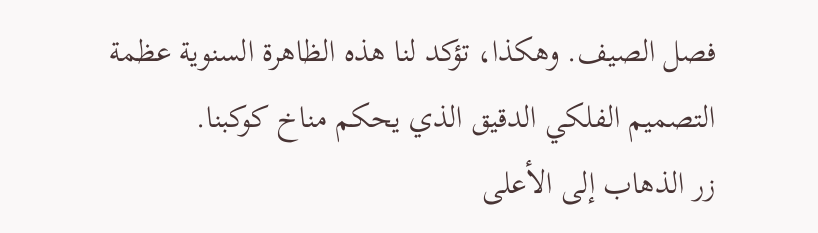فصل الصيف. وهكذا، تؤكد لنا هذه الظاهرة السنوية عظمة التصميم الفلكي الدقيق الذي يحكم مناخ كوكبنا.
زر الذهاب إلى الأعلى